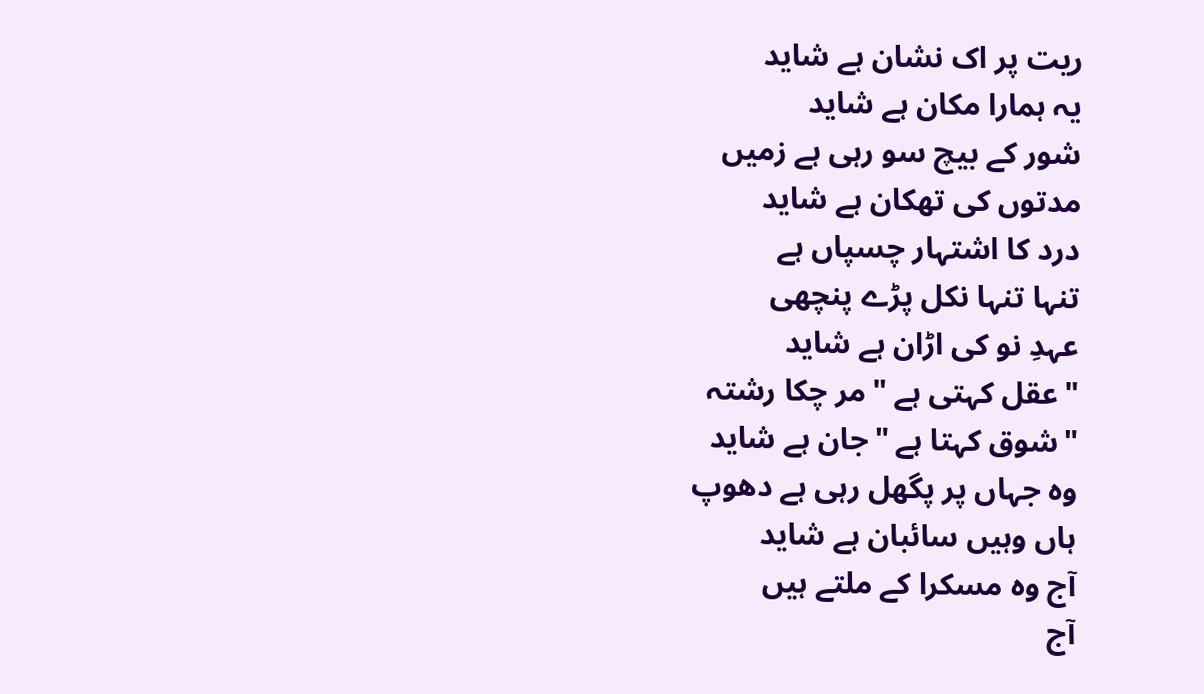ریت پر اک نشان ہے شاید
یہ ہمارا مکان ہے شاید
شور کے بیچ سو رہی ہے زمیں
مدتوں کی تھکان ہے شاید
درد کا اشتہار چسپاں ہے
تنہا تنہا نکل پڑے پنچھی
عہدِ نو کی اڑان ہے شاید
"عقل کہتی ہے "مر چکا رشتہ
"شوق کہتا ہے "جان ہے شاید
وہ جہاں پر پگھل رہی ہے دھوپ
ہاں وہیں سائبان ہے شاید
آج وہ مسکرا کے ملتے ہیں
آج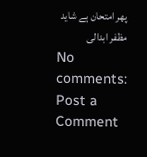پھر امتحان ہے شاید
مظفر ابدالی
No comments:
Post a Comment